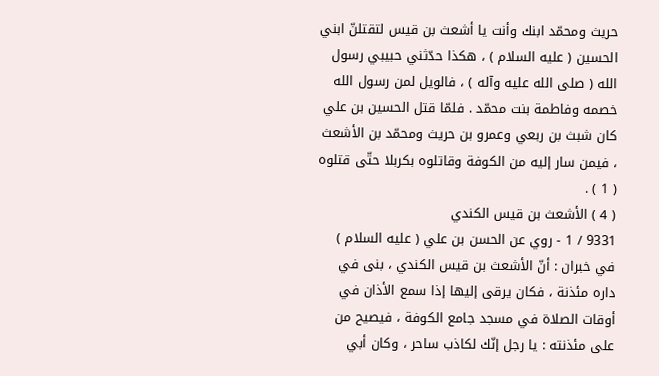حريث ومحمّد ابنك وأنت يا أشعث بن قيس لتقتلنّ ابني الحسين ( عليه السلام ) ، هكذا حدّثني حبيبي رسول الله ( صلى الله عليه وآله ) ، فالويل لمن رسول الله خصمه وفاطمة بنت محمّد . فلمّا قتل الحسين بن علي كان شبث بن ربعي وعمرو بن حريث ومحمّد بن الأشعث ، فيمن سار إليه من الكوفة وقاتلوه بكربلا حتّى قتلوه ( 1 ) .
( 4 ) الأشعث بن قيس الكندي
9331 / 1 - روي عن الحسن بن علي ( عليه السلام ) في خبران : أنّ الأشعث بن قيس الكندي ، بنى في داره مئذنة ، فكان يرقى إليها إذا سمع الأذان في أوقات الصلاة في مسجد جامع الكوفة ، فيصيح من على مئذنته : يا رجل إنّك لكاذب ساحر ، وكان أبي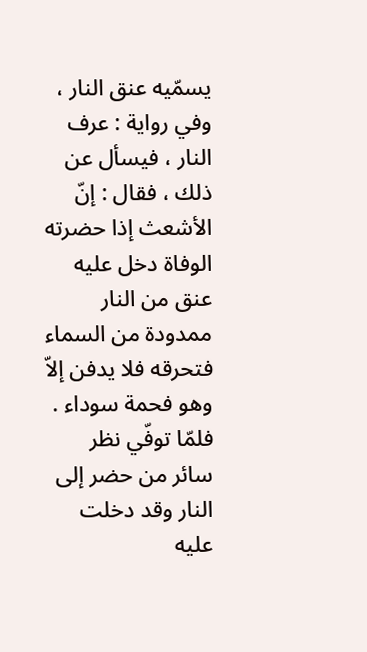يسمّيه عنق النار ، وفي رواية : عرف النار ، فيسأل عن ذلك ، فقال : إنّ الأشعث إذا حضرته الوفاة دخل عليه عنق من النار ممدودة من السماء فتحرقه فلا يدفن إلاّ وهو فحمة سوداء . فلمّا توفّي نظر سائر من حضر إلى النار وقد دخلت عليه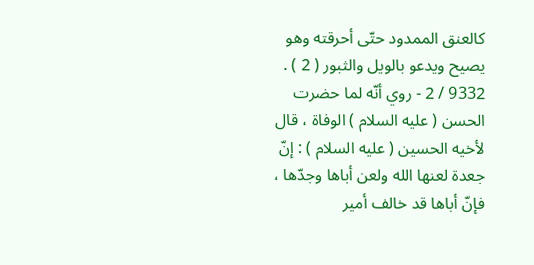كالعنق الممدود حتّى أحرقته وهو يصيح ويدعو بالويل والثبور ( 2 ) . 9332 / 2 - روي أنّه لما حضرت الحسن ( عليه السلام ) الوفاة ، قال لأخيه الحسين ( عليه السلام ) : إنّ جعدة لعنها الله ولعن أباها وجدّها ، فإنّ أباها قد خالف أمير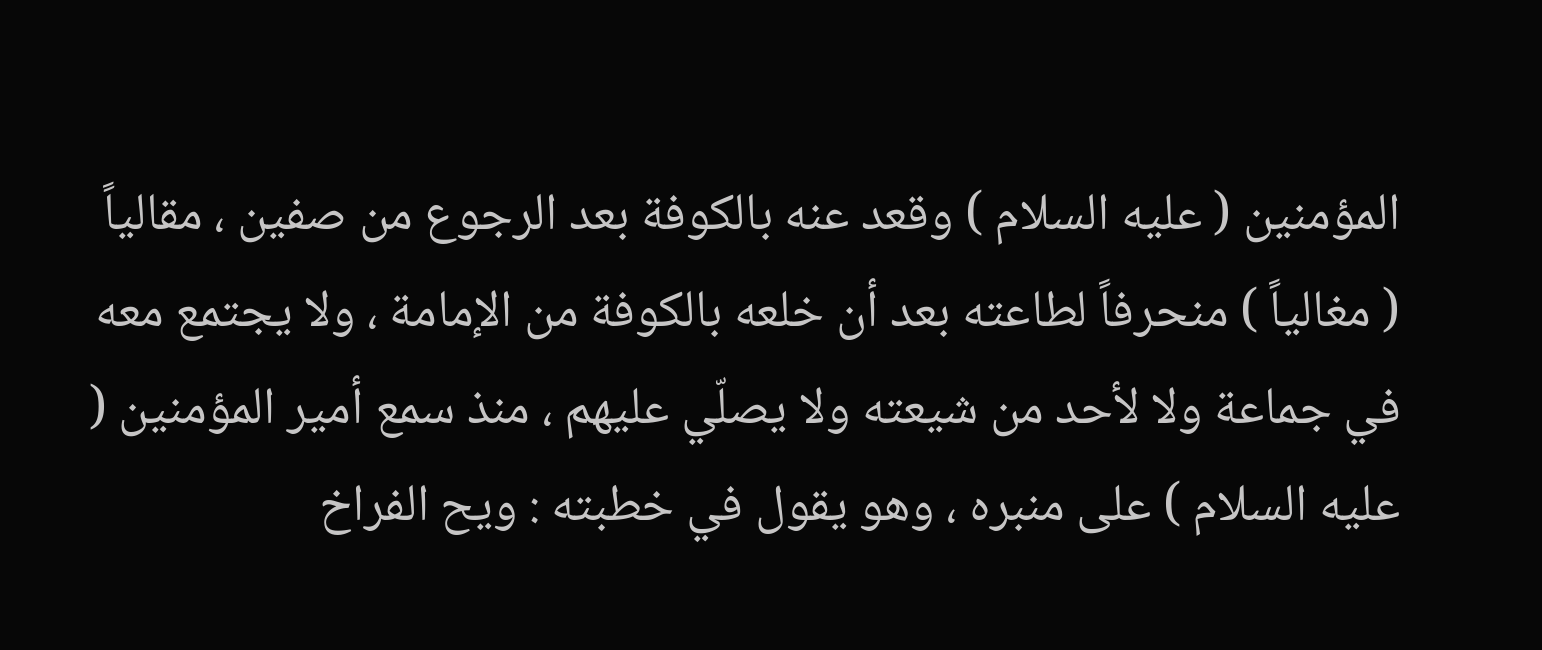المؤمنين ( عليه السلام ) وقعد عنه بالكوفة بعد الرجوع من صفين ، مقالياً ( مغالياً ) منحرفاً لطاعته بعد أن خلعه بالكوفة من الإمامة ، ولا يجتمع معه في جماعة ولا لأحد من شيعته ولا يصلّي عليهم ، منذ سمع أمير المؤمنين ( عليه السلام ) على منبره ، وهو يقول في خطبته : ويح الفراخ